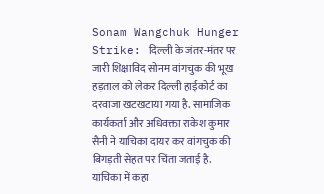Sonam Wangchuk Hunger Strike: दिल्ली के जंतर-मंतर पर जारी शिक्षाविद सोनम वांगचुक की भूख हड़ताल को लेकर दिल्ली हाईकोर्ट का दरवाजा खटखटाया गया है. सामाजिक कार्यकर्ता और अधिवक्ता राकेश कुमार सैनी ने याचिका दायर कर वांगचुक की बिगड़ती सेहत पर चिंता जताई है.
याचिका में कहा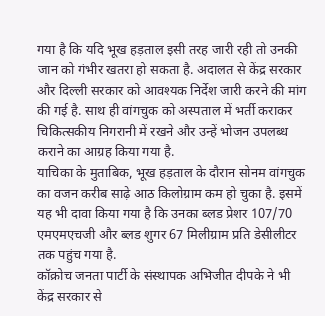गया है कि यदि भूख हड़ताल इसी तरह जारी रही तो उनकी जान को गंभीर खतरा हो सकता है. अदालत से केंद्र सरकार और दिल्ली सरकार को आवश्यक निर्देश जारी करने की मांग की गई है. साथ ही वांगचुक को अस्पताल में भर्ती कराकर चिकित्सकीय निगरानी में रखने और उन्हें भोजन उपलब्ध कराने का आग्रह किया गया है.
याचिका के मुताबिक, भूख हड़ताल के दौरान सोनम वांगचुक का वजन करीब साढ़े आठ किलोग्राम कम हो चुका है. इसमें यह भी दावा किया गया है कि उनका ब्लड प्रेशर 107/70 एमएमएचजी और ब्लड शुगर 67 मिलीग्राम प्रति डेसीलीटर तक पहुंच गया है.
कॉक्रोच जनता पार्टी के संस्थापक अभिजीत दीपके ने भी केंद्र सरकार से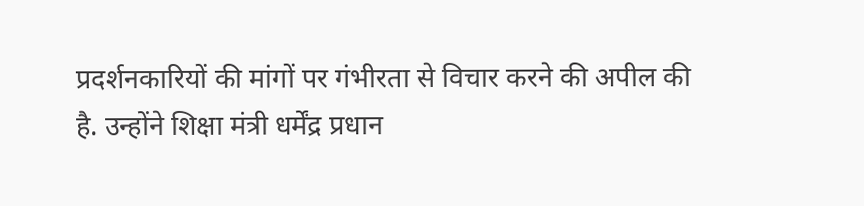प्रदर्शनकारियों की मांगों पर गंभीरता से विचार करने की अपील की है. उन्होंने शिक्षा मंत्री धर्मेंद्र प्रधान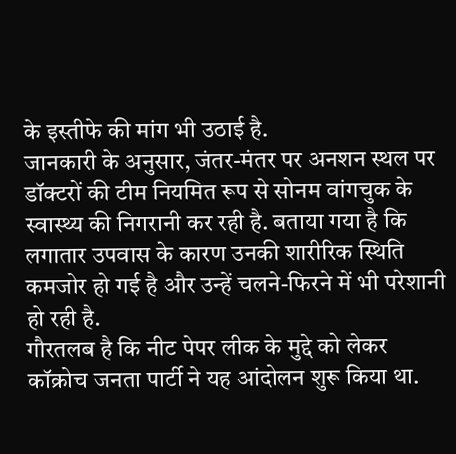के इस्तीफे की मांग भी उठाई है.
जानकारी के अनुसार, जंतर-मंतर पर अनशन स्थल पर डॉक्टरों की टीम नियमित रूप से सोनम वांगचुक के स्वास्थ्य की निगरानी कर रही है. बताया गया है कि लगातार उपवास के कारण उनकी शारीरिक स्थिति कमजोर हो गई है और उन्हें चलने-फिरने में भी परेशानी हो रही है.
गौरतलब है कि नीट पेपर लीक के मुद्दे को लेकर कॉक्रोच जनता पार्टी ने यह आंदोलन शुरू किया था.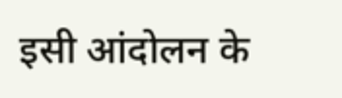इसी आंदोलन के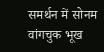समर्थन में सोनम वांगचुक भूख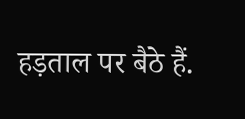हड़ताल पर बैठे हैं.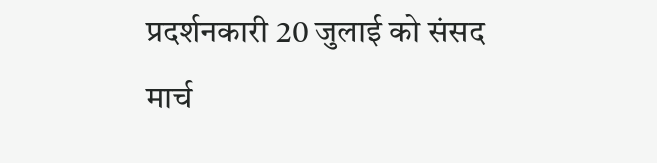प्रदर्शनकारी 20 जुलाई को संसद मार्च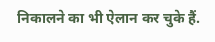निकालने का भी ऐलान कर चुके हैं.